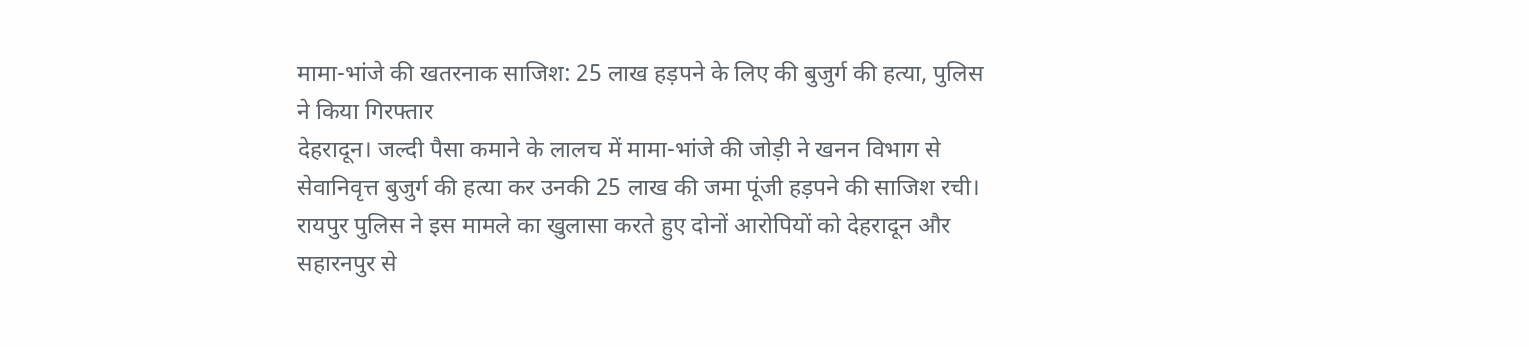मामा-भांजे की खतरनाक साजिश: 25 लाख हड़पने के लिए की बुजुर्ग की हत्या, पुलिस ने किया गिरफ्तार
देहरादून। जल्दी पैसा कमाने के लालच में मामा-भांजे की जोड़ी ने खनन विभाग से सेवानिवृत्त बुजुर्ग की हत्या कर उनकी 25 लाख की जमा पूंजी हड़पने की साजिश रची। रायपुर पुलिस ने इस मामले का खुलासा करते हुए दोनों आरोपियों को देहरादून और सहारनपुर से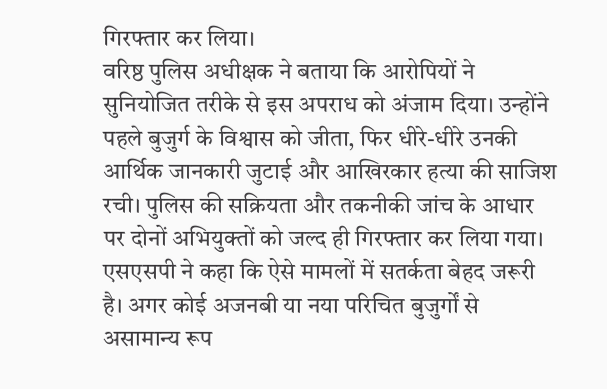गिरफ्तार कर लिया।
वरिष्ठ पुलिस अधीक्षक ने बताया कि आरोपियों ने सुनियोजित तरीके से इस अपराध को अंजाम दिया। उन्होंने पहले बुजुर्ग के विश्वास को जीता, फिर धीरे-धीरे उनकी आर्थिक जानकारी जुटाई और आखिरकार हत्या की साजिश रची। पुलिस की सक्रियता और तकनीकी जांच के आधार पर दोनों अभियुक्तों को जल्द ही गिरफ्तार कर लिया गया।
एसएसपी ने कहा कि ऐसे मामलों में सतर्कता बेहद जरूरी है। अगर कोई अजनबी या नया परिचित बुजुर्गों से असामान्य रूप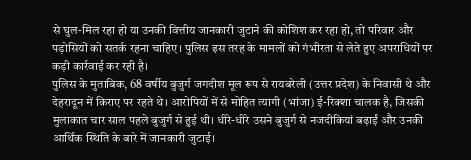से घुल-मिल रहा हो या उनकी वित्तीय जानकारी जुटाने की कोशिश कर रहा हो, तो परिवार और पड़ोसियों को सतर्क रहना चाहिए। पुलिस इस तरह के मामलों को गंभीरता से लेते हुए अपराधियों पर कड़ी कार्रवाई कर रही है।
पुलिस के मुताबिक, 68 वर्षीय बुजुर्ग जगदीश मूल रूप से रायबरेली (उत्तर प्रदेश) के निवासी थे और देहरादून में किराए पर रहते थे। आरोपियों में से मोहित त्यागी (भांजा) ई-रिक्शा चालक है, जिसकी मुलाकात चार साल पहले बुजुर्ग से हुई थी। धीरे-धीरे उसने बुजुर्ग से नजदीकियां बढ़ाईं और उनकी आर्थिक स्थिति के बारे में जानकारी जुटाई।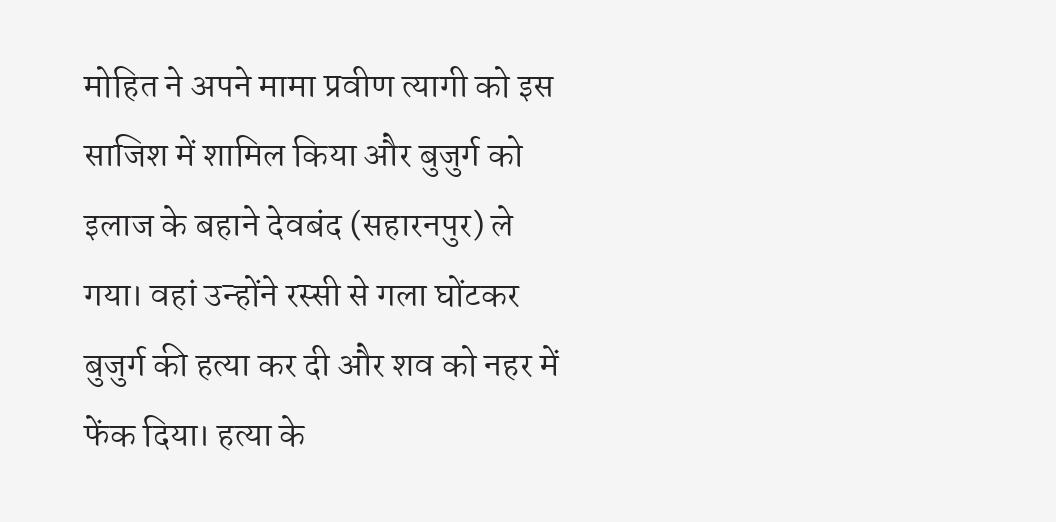मोहित ने अपने मामा प्रवीण त्यागी को इस साजिश में शामिल किया और बुजुर्ग को इलाज के बहाने देवबंद (सहारनपुर) ले गया। वहां उन्होंने रस्सी से गला घोंटकर बुजुर्ग की हत्या कर दी और शव को नहर में फेंक दिया। हत्या के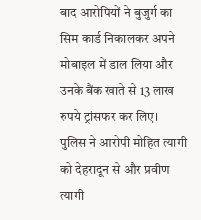बाद आरोपियों ने बुजुर्ग का सिम कार्ड निकालकर अपने मोबाइल में डाल लिया और उनके बैंक खाते से 13 लाख रुपये ट्रांसफर कर लिए।
पुलिस ने आरोपी मोहित त्यागी को देहरादून से और प्रवीण त्यागी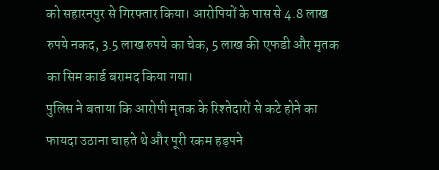को सहारनपुर से गिरफ्तार किया। आरोपियों के पास से 4.8 लाख रुपये नकद, 3.5 लाख रुपये का चेक, 5 लाख की एफडी और मृतक का सिम कार्ड बरामद किया गया।
पुलिस ने बताया कि आरोपी मृतक के रिश्तेदारों से कटे होने का फायदा उठाना चाहते थे और पूरी रकम हड़पने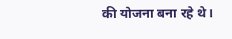की योजना बना रहे थे।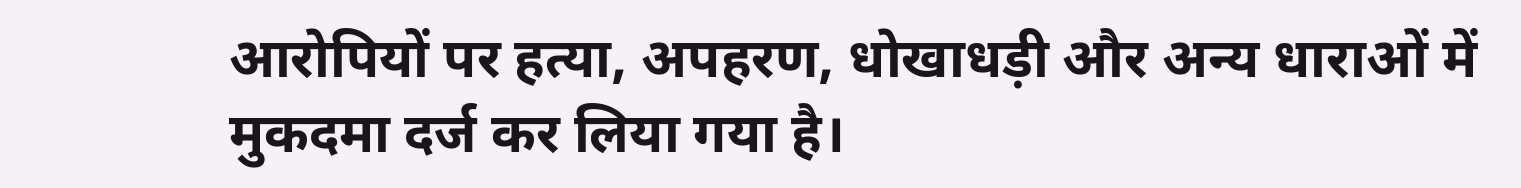आरोपियों पर हत्या, अपहरण, धोखाधड़ी और अन्य धाराओं में मुकदमा दर्ज कर लिया गया है।